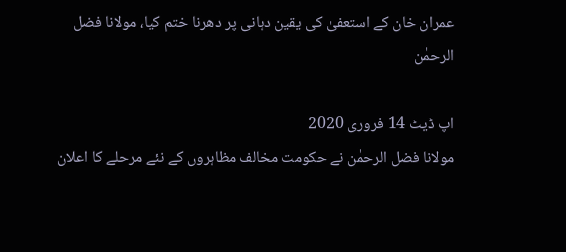عمران خان کے استعفیٰ کی یقین دہانی پر دھرنا ختم کیا، مولانا فضل الرحمٰن

اپ ڈیٹ 14 فروری 2020
مولانا فضل الرحمٰن نے حکومت مخالف مظاہروں کے نئے مرحلے کا اعلان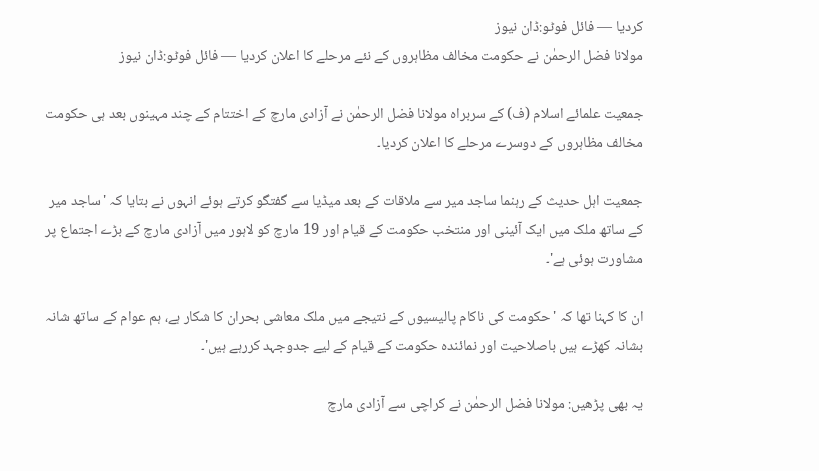کردیا — فائل فوٹو:ڈان نیوز
مولانا فضل الرحمٰن نے حکومت مخالف مظاہروں کے نئے مرحلے کا اعلان کردیا — فائل فوٹو:ڈان نیوز

جمعیت علمائے اسلام (ف) کے سربراہ مولانا فضل الرحمٰن نے آزادی مارچ کے اختتام کے چند مہینوں بعد ہی حکومت مخالف مظاہروں کے دوسرے مرحلے کا اعلان کردیا۔

جمعیت اہل حدیث کے رہنما ساجد میر سے ملاقات کے بعد میڈیا سے گفتگو کرتے ہوئے انہوں نے بتایا کہ 'ساجد میر کے ساتھ ملک میں ایک آئینی اور منتخب حکومت کے قیام اور 19 مارچ کو لاہور میں آزادی مارچ کے بڑے اجتماع پر مشاورت ہوئی ہے'۔

ان کا کہنا تھا کہ 'حکومت کی ناکام پالیسیوں کے نتیجے میں ملک معاشی بحران کا شکار ہے، ہم عوام کے ساتھ شانہ بشانہ کھڑے ہیں باصلاحیت اور نمائندہ حکومت کے قیام کے لیے جدوجہد کررہے ہیں'۔

یہ بھی پڑھیں: مولانا فضل الرحمٰن نے کراچی سے آزادی مارچ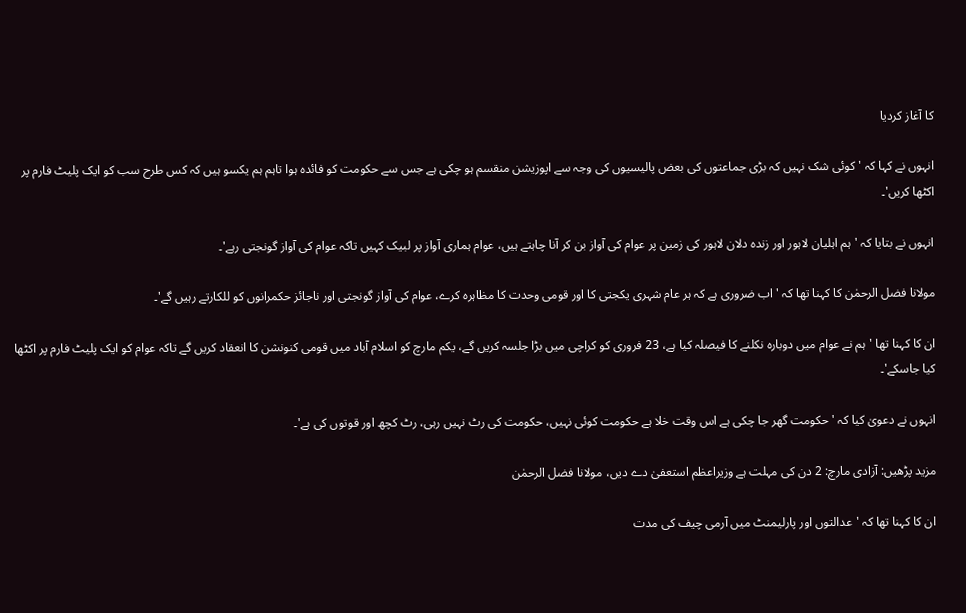کا آغاز کردیا

انہوں نے کہا کہ 'کوئی شک نہیں کہ بڑی جماعتوں کی بعض پالیسیوں کی وجہ سے اپوزیشن منقسم ہو چکی ہے جس سے حکومت کو فائدہ ہوا تاہم ہم یکسو ہیں کہ کس طرح سب کو ایک پلیٹ فارم پر اکٹھا کریں'۔

انہوں نے بتایا کہ 'ہم اہلیان لاہور اور زندہ دلان لاہور کی زمین پر عوام کی آواز بن کر آنا چاہتے ہیں، عوام ہماری آواز پر لبیک کہیں تاکہ عوام کی آواز گونجتی رہے'۔

مولانا فضل الرحمٰن کا کہنا تھا کہ 'اب ضروری ہے کہ ہر عام شہری یکجتی کا اور قومی وحدت کا مظاہرہ کرے، عوام کی آواز گونجتی اور ناجائز حکمرانوں کو للکارتے رہیں گے'۔

ان کا کہنا تھا 'ہم نے عوام میں دوبارہ نکلنے کا فیصلہ کیا ہے، 23 فروری کو کراچی میں بڑا جلسہ کریں گے، یکم مارچ کو اسلام آباد میں قومی کنونشن کا انعقاد کریں گے تاکہ عوام کو ایک پلیٹ فارم پر اکٹھا کیا جاسکے'۔

انہوں نے دعویٰ کیا کہ 'حکومت گھر جا چکی ہے اس وقت خلا ہے حکومت کوئی نہیں، حکومت کی رٹ نہیں رہی، رٹ کچھ اور قوتوں کی ہے'۔

مزید پڑھیں: آزادی مارچ: 2 دن کی مہلت ہے وزیراعظم استعفیٰ دے دیں، مولانا فضل الرحمٰن

ان کا کہنا تھا کہ 'عدالتوں اور پارلیمنٹ میں آرمی چیف کی مدت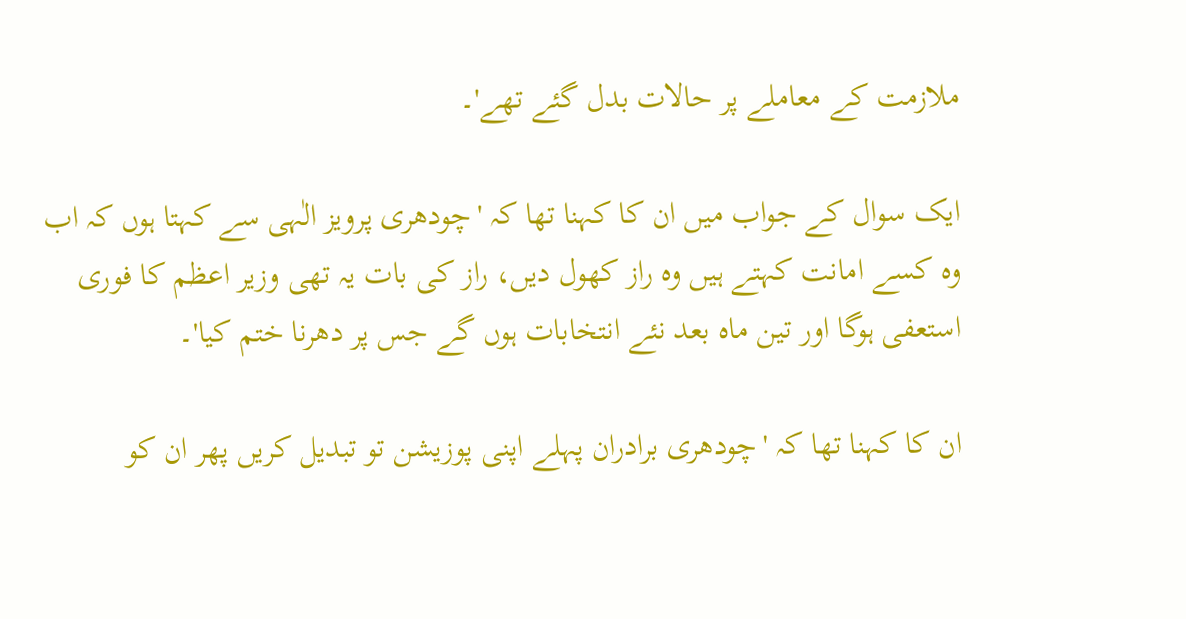ملازمت کے معاملے پر حالات بدل گئے تھے'۔

ایک سوال کے جواب میں ان کا کہنا تھا کہ 'چودھری پرویز الٰہی سے کہتا ہوں کہ اب وہ کسے امانت کہتے ہیں وہ راز کھول دیں، راز کی بات یہ تھی وزیر اعظم کا فوری استعفی ہوگا اور تین ماہ بعد نئے انتخابات ہوں گے جس پر دھرنا ختم کیا'۔

ان کا کہنا تھا کہ 'چودھری برادران پہلے اپنی پوزیشن تو تبدیل کریں پھر ان کو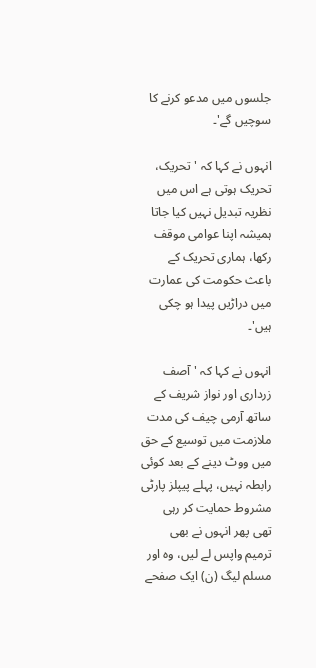جلسوں میں مدعو کرنے کا سوچیں گے'۔

انہوں نے کہا کہ 'تحریک، تحریک ہوتی ہے اس میں نظریہ تبدیل نہیں کیا جاتا ہمیشہ اپنا عوامی موقف رکھا، ہماری تحریک کے باعث حکومت کی عمارت میں دراڑیں پیدا ہو چکی ہیں'۔

انہوں نے کہا کہ 'آصف زرداری اور نواز شریف کے ساتھ آرمی چیف کی مدت ملازمت میں توسیع کے حق میں ووٹ دینے کے بعد کوئی رابطہ نہیں، پہلے پیپلز پارٹی مشروط حمایت کر رہی تھی پھر انہوں نے بھی ترمیم واپس لے لیں، وہ اور مسلم لیگ (ن) ایک صفحے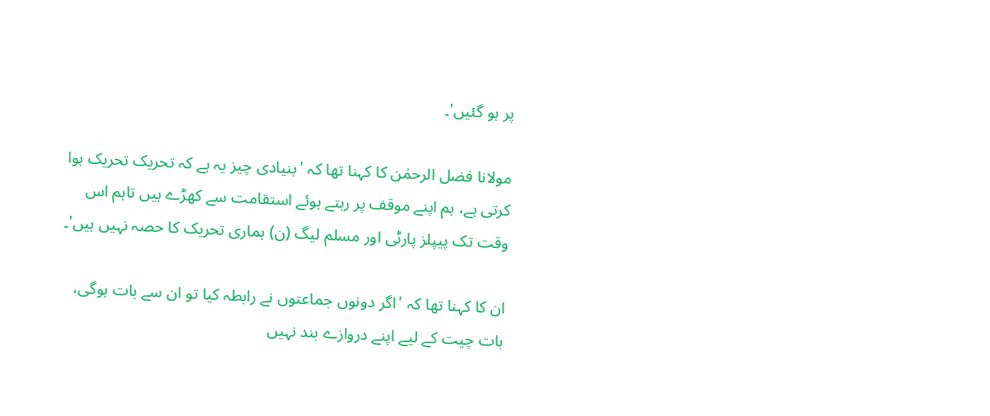پر ہو گئیں'۔

مولانا فضل الرحمٰن کا کہنا تھا کہ 'بنیادی چیز یہ ہے کہ تحریک تحریک ہوا کرتی ہے، ہم اپنے موقف پر رہتے ہوئے استقامت سے کھڑے ہیں تاہم اس وقت تک پیپلز پارٹی اور مسلم لیگ (ن) ہماری تحریک کا حصہ نہیں ہیں'۔

ان کا کہنا تھا کہ 'اگر دونوں جماعتوں نے رابطہ کیا تو ان سے بات ہوگی، بات چیت کے لیے اپنے دروازے بند نہیں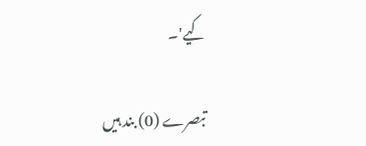کیے'۔

تبصرے (0) بند ہیں